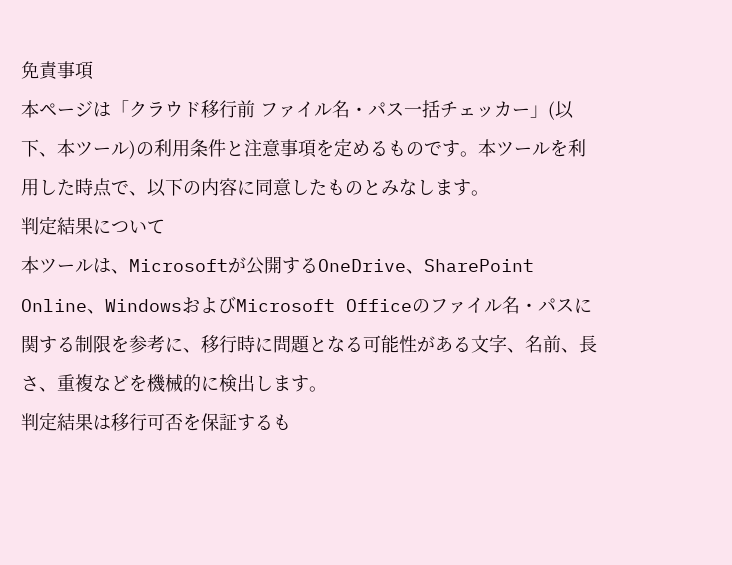免責事項
本ページは「クラウド移行前 ファイル名・パス一括チェッカー」(以下、本ツール)の利用条件と注意事項を定めるものです。本ツールを利用した時点で、以下の内容に同意したものとみなします。
判定結果について
本ツールは、Microsoftが公開するOneDrive、SharePoint Online、WindowsおよびMicrosoft Officeのファイル名・パスに関する制限を参考に、移行時に問題となる可能性がある文字、名前、長さ、重複などを機械的に検出します。
判定結果は移行可否を保証するも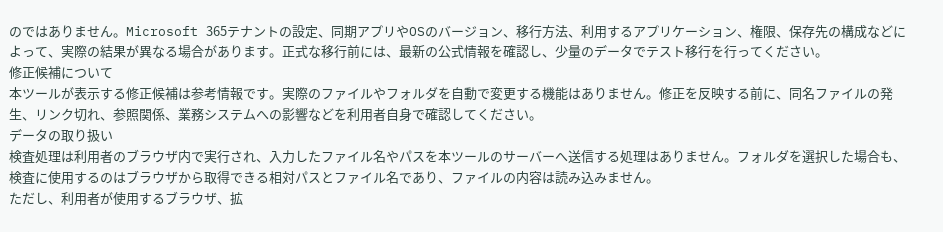のではありません。Microsoft 365テナントの設定、同期アプリやOSのバージョン、移行方法、利用するアプリケーション、権限、保存先の構成などによって、実際の結果が異なる場合があります。正式な移行前には、最新の公式情報を確認し、少量のデータでテスト移行を行ってください。
修正候補について
本ツールが表示する修正候補は参考情報です。実際のファイルやフォルダを自動で変更する機能はありません。修正を反映する前に、同名ファイルの発生、リンク切れ、参照関係、業務システムへの影響などを利用者自身で確認してください。
データの取り扱い
検査処理は利用者のブラウザ内で実行され、入力したファイル名やパスを本ツールのサーバーへ送信する処理はありません。フォルダを選択した場合も、検査に使用するのはブラウザから取得できる相対パスとファイル名であり、ファイルの内容は読み込みません。
ただし、利用者が使用するブラウザ、拡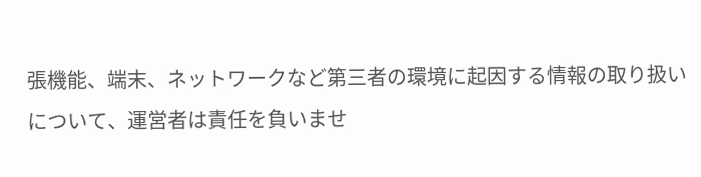張機能、端末、ネットワークなど第三者の環境に起因する情報の取り扱いについて、運営者は責任を負いませ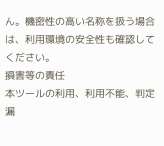ん。機密性の高い名称を扱う場合は、利用環境の安全性も確認してください。
損害等の責任
本ツールの利用、利用不能、判定漏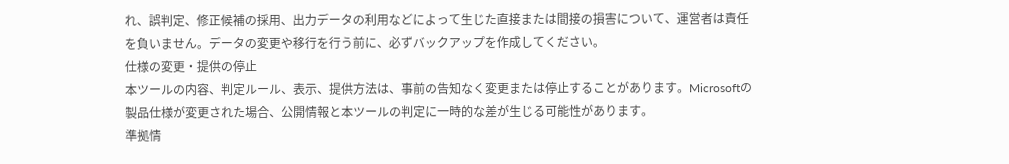れ、誤判定、修正候補の採用、出力データの利用などによって生じた直接または間接の損害について、運営者は責任を負いません。データの変更や移行を行う前に、必ずバックアップを作成してください。
仕様の変更・提供の停止
本ツールの内容、判定ルール、表示、提供方法は、事前の告知なく変更または停止することがあります。Microsoftの製品仕様が変更された場合、公開情報と本ツールの判定に一時的な差が生じる可能性があります。
準拠情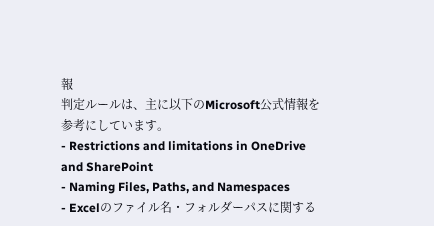報
判定ルールは、主に以下のMicrosoft公式情報を参考にしています。
- Restrictions and limitations in OneDrive and SharePoint
- Naming Files, Paths, and Namespaces
- Excelのファイル名・フォルダーパスに関する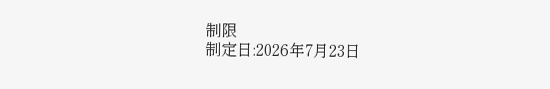制限
制定日:2026年7月23日